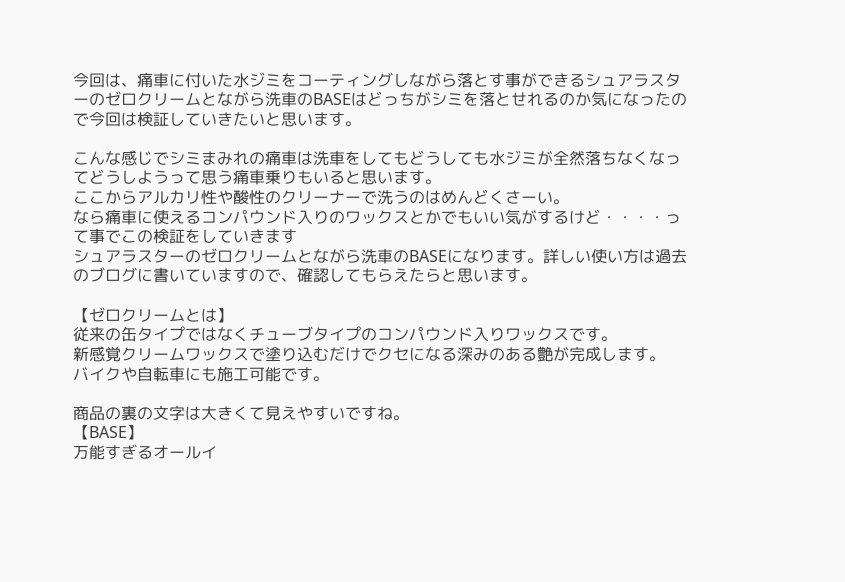今回は、痛車に付いた水ジミをコーティングしながら落とす事ができるシュアラスターのゼロクリームとながら洗車のBASEはどっちがシミを落とせれるのか気になったので今回は検証していきたいと思います。

こんな感じでシミまみれの痛車は洗車をしてもどうしても水ジミが全然落ちなくなってどうしようって思う痛車乗りもいると思います。
ここからアルカリ性や酸性のクリーナーで洗うのはめんどくさーい。
なら痛車に使えるコンパウンド入りのワックスとかでもいい気がするけど・・・・って事でこの検証をしていきます
シュアラスターのゼロクリームとながら洗車のBASEになります。詳しい使い方は過去のブログに書いていますので、確認してもらえたらと思います。

【ゼロクリームとは】
従来の缶タイプではなくチューブタイプのコンパウンド入りワックスです。
新感覚クリームワックスで塗り込むだけでクセになる深みのある艶が完成します。
バイクや自転車にも施工可能です。

商品の裏の文字は大きくて見えやすいですね。
【BASE】
万能すぎるオールイ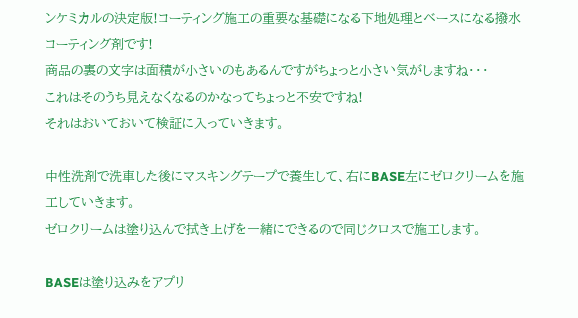ンケミカルの決定版!コーティング施工の重要な基礎になる下地処理とベースになる撥水コーティング剤です!
商品の裏の文字は面積が小さいのもあるんですがちょっと小さい気がしますね・・・
これはそのうち見えなくなるのかなってちょっと不安ですね!
それはおいておいて検証に入っていきます。

中性洗剤で洗車した後にマスキングテープで養生して、右にBASE左にゼロクリームを施工していきます。
ゼロクリームは塗り込んで拭き上げを一緒にできるので同じクロスで施工します。

BASEは塗り込みをアプリ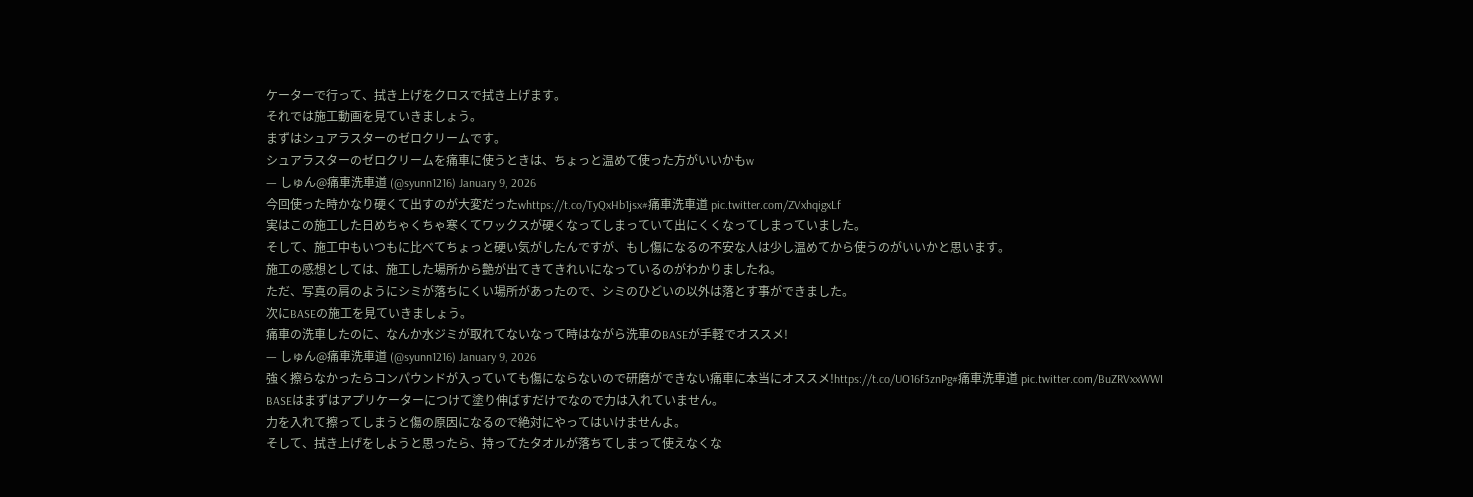ケーターで行って、拭き上げをクロスで拭き上げます。
それでは施工動画を見ていきましょう。
まずはシュアラスターのゼロクリームです。
シュアラスターのゼロクリームを痛車に使うときは、ちょっと温めて使った方がいいかもw
— しゅん@痛車洗車道 (@syunn1216) January 9, 2026
今回使った時かなり硬くて出すのが大変だったwhttps://t.co/TyQxHb1jsx#痛車洗車道 pic.twitter.com/ZVxhqigxLf
実はこの施工した日めちゃくちゃ寒くてワックスが硬くなってしまっていて出にくくなってしまっていました。
そして、施工中もいつもに比べてちょっと硬い気がしたんですが、もし傷になるの不安な人は少し温めてから使うのがいいかと思います。
施工の感想としては、施工した場所から艶が出てきてきれいになっているのがわかりましたね。
ただ、写真の肩のようにシミが落ちにくい場所があったので、シミのひどいの以外は落とす事ができました。
次にBASEの施工を見ていきましょう。
痛車の洗車したのに、なんか水ジミが取れてないなって時はながら洗車のBASEが手軽でオススメ!
— しゅん@痛車洗車道 (@syunn1216) January 9, 2026
強く擦らなかったらコンパウンドが入っていても傷にならないので研磨ができない痛車に本当にオススメ!https://t.co/UO16f3znPg#痛車洗車道 pic.twitter.com/BuZRVxxWWI
BASEはまずはアプリケーターにつけて塗り伸ばすだけでなので力は入れていません。
力を入れて擦ってしまうと傷の原因になるので絶対にやってはいけませんよ。
そして、拭き上げをしようと思ったら、持ってたタオルが落ちてしまって使えなくな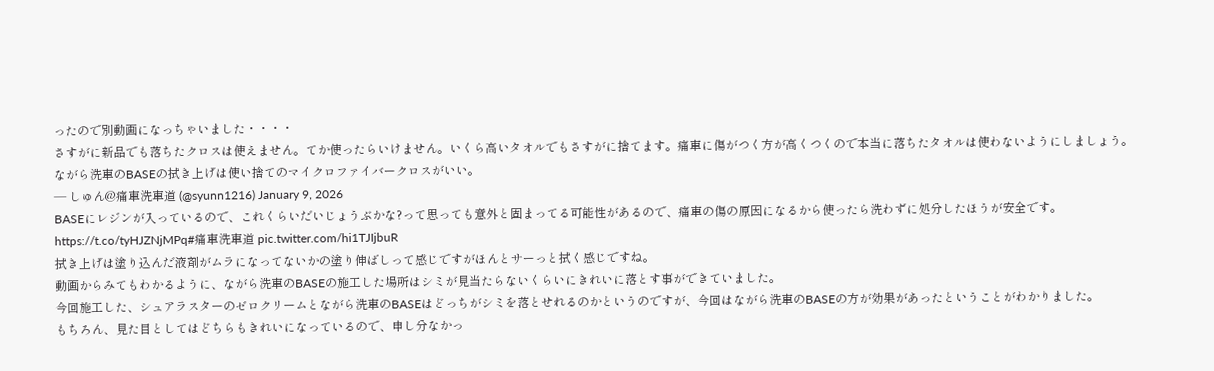ったので別動画になっちゃいました・・・・
さすがに新品でも落ちたクロスは使えません。てか使ったらいけません。いくら高いタオルでもさすがに捨てます。痛車に傷がつく方が高くつくので本当に落ちたタオルは使わないようにしましょう。
ながら洗車のBASEの拭き上げは使い捨てのマイクロファイバークロスがいい。
— しゅん@痛車洗車道 (@syunn1216) January 9, 2026
BASEにレジンが入っているので、これくらいだいじょうぶかな?って思っても意外と固まってる可能性があるので、痛車の傷の原因になるから使ったら洗わずに処分したほうが安全です。https://t.co/tyHJZNjMPq#痛車洗車道 pic.twitter.com/hi1TJIjbuR
拭き上げは塗り込んだ液剤がムラになってないかの塗り伸ばしって感じですがほんとサーっと拭く感じですね。
動画からみてもわかるように、ながら洗車のBASEの施工した場所はシミが見当たらないくらいにきれいに落とす事ができていました。
今回施工した、シュアラスターのゼロクリームとながら洗車のBASEはどっちがシミを落とせれるのかというのですが、今回はながら洗車のBASEの方が効果があったということがわかりました。
もちろん、見た目としてはどちらもきれいになっているので、申し分なかっ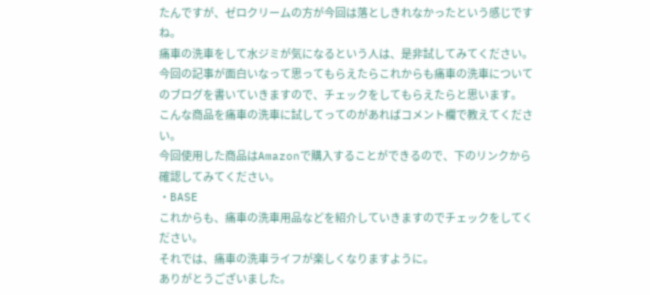たんですが、ゼロクリームの方が今回は落としきれなかったという感じですね。
痛車の洗車をして水ジミが気になるという人は、是非試してみてください。
今回の記事が面白いなって思ってもらえたらこれからも痛車の洗車についてのブログを書いていきますので、チェックをしてもらえたらと思います。
こんな商品を痛車の洗車に試してってのがあればコメント欄で教えてください。
今回使用した商品はAmazonで購入することができるので、下のリンクから確認してみてください。
・BASE
これからも、痛車の洗車用品などを紹介していきますのでチェックをしてください。
それでは、痛車の洗車ライフが楽しくなりますように。
ありがとうございました。